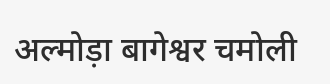अल्मोड़ा बागेश्वर चमोली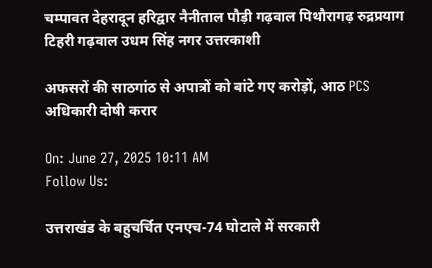चम्पावत देहरादून हरिद्वार नैनीताल पौड़ी गढ़वाल पिथौरागढ़ रुद्रप्रयाग टिहरी गढ़वाल उधम सिंह नगर उत्तरकाशी

अफसरों की साठगांठ से अपात्रों को बांटे गए करोड़ों, आठ PCS अधिकारी दोषी करार

On: June 27, 2025 10:11 AM
Follow Us:

उत्तराखंड के बहुचर्चित एनएच-74 घोटाले में सरकारी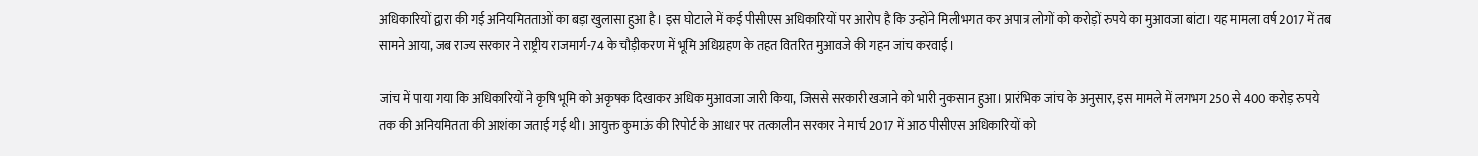अधिकारियों द्वारा की गई अनियमितताओं का बड़ा खुलासा हुआ है। इस घोटाले में कई पीसीएस अधिकारियों पर आरोप है कि उन्होंने मिलीभगत कर अपात्र लोगों को करोड़ों रुपये का मुआवजा बांटा। यह मामला वर्ष 2017 में तब सामने आया, जब राज्य सरकार ने राष्ट्रीय राजमार्ग-74 के चौड़ीकरण में भूमि अधिग्रहण के तहत वितरित मुआवजे की गहन जांच करवाई।

जांच में पाया गया कि अधिकारियों ने कृषि भूमि को अकृषक दिखाकर अधिक मुआवजा जारी किया, जिससे सरकारी खजाने को भारी नुकसान हुआ। प्रारंभिक जांच के अनुसार, इस मामले में लगभग 250 से 400 करोड़ रुपये तक की अनियमितता की आशंका जताई गई थी। आयुक्त कुमाऊं की रिपोर्ट के आधार पर तत्कालीन सरकार ने मार्च 2017 में आठ पीसीएस अधिकारियों को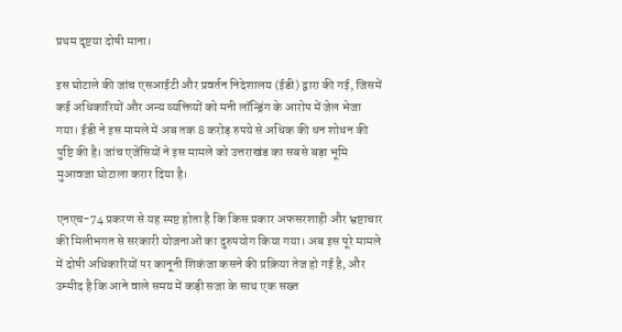प्रथम दृष्टया दोषी माना।

इस घोटाले की जांच एसआईटी और प्रवर्तन निदेशालय (ईडी) द्वारा की गई, जिसमें कई अधिकारियों और अन्य व्यक्तियों को मनी लॉन्ड्रिंग के आरोप में जेल भेजा गया। ईडी ने इस मामले में अब तक 8 करोड़ रुपये से अधिक की धन शोधन की पुष्टि की है। जांच एजेंसियों ने इस मामले को उत्तराखंड का सबसे बड़ा भूमि मुआवजा घोटाला करार दिया है।

एनएच-74 प्रकरण से यह स्पष्ट होता है कि किस प्रकार अफसरशाही और भ्रष्टाचार की मिलीभगत से सरकारी योजनाओं का दुरुपयोग किया गया। अब इस पूरे मामले में दोषी अधिकारियों पर कानूनी शिकंजा कसने की प्रक्रिया तेज हो गई है, और उम्मीद है कि आने वाले समय में कड़ी सजा के साथ एक सख्त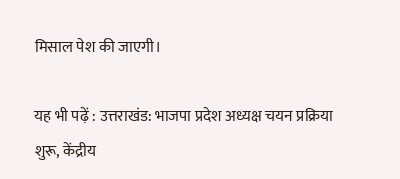मिसाल पेश की जाएगी।

यह भी पढ़ें : उत्तराखंड: भाजपा प्रदेश अध्यक्ष चयन प्रक्रिया शुरू, केंद्रीय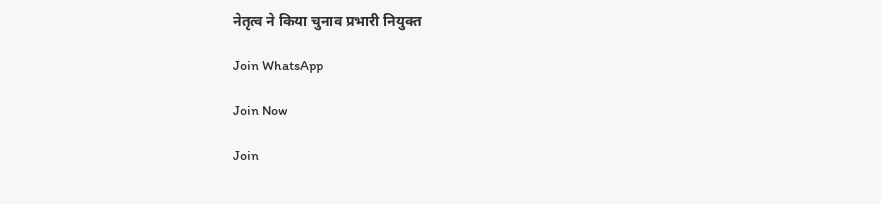नेतृत्व ने किया चुनाव प्रभारी नियुक्त

Join WhatsApp

Join Now

Join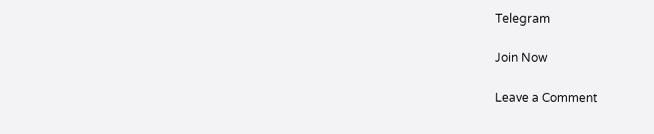Telegram

Join Now

Leave a Comment